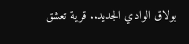بولاق الوادي الجديد.. قرية تعشق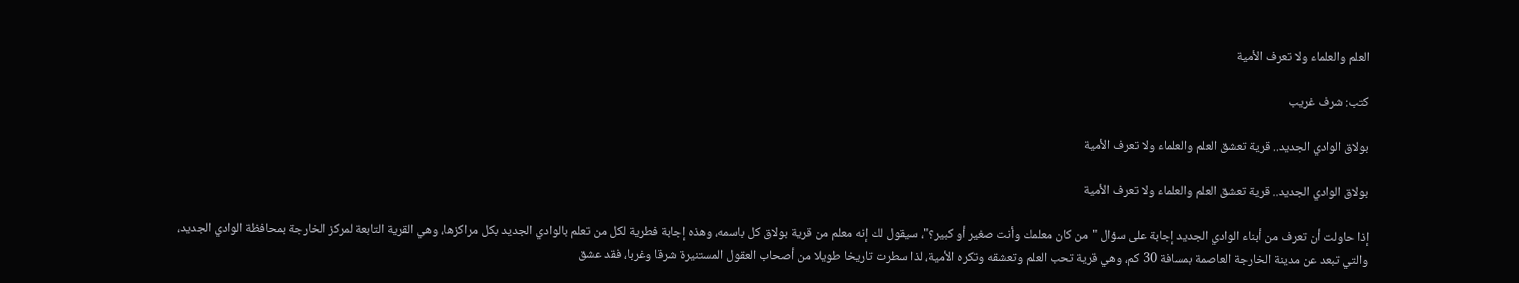العلم والعلماء ولا تعرف الأمية

كتب: شرف غريب

بولاق الوادي الجديد.. قرية تعشق العلم والعلماء ولا تعرف الأمية

بولاق الوادي الجديد.. قرية تعشق العلم والعلماء ولا تعرف الأمية

إذا حاولت أن تعرف من أبناء الوادي الجديد إجابة على سؤال "من كان معلمك وأنت صغير أو كبير؟"، سيقول لك إنه معلم من قرية بولاق كل باسمه، وهذه إجابة فطرية لكل من تعلم بالوادي الجديد بكل مراكزها، وهي القرية التابعة لمركز الخارجة بمحافظة الوادي الجديد، والتي تبعد عن مدينة الخارجة العاصمة بمسافة 30 كم، وهي قرية تحب العلم وتعشقه وتكره الأمية، لذا سطرت تاريخا طويلا من أصحاب العقول المستنيرة شرقا وغربا، فقد عشق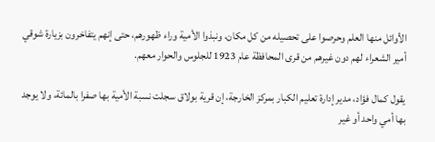الأوائل منها العلم وحرصوا على تحصيله من كل مكان، ونبذوا الأمية وراء ظهورهم، حتى إنهم يتفاخرون بزيارة شوقي أمير الشعراء لهم دون غيرهم من قرى المحافظة عام 1923 للجلوس والحوار معهم.

يقول كمال فؤاد، مدير إدارة تعليم الكبار بمركز الخارجة، إن قرية بولاق سجلت نسبة الأمية بها صفرا بالمائة، ولا يوجد بها أمي واحد أو غير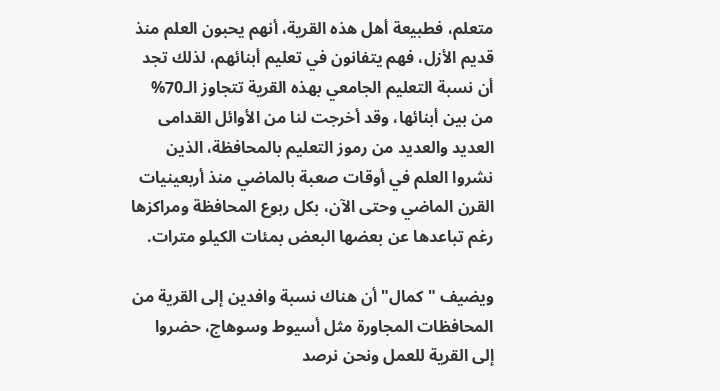متعلم، فطبيعة أهل هذه القرية، أنهم يحبون العلم منذ قديم الأزل، فهم يتفانون في تعليم أبنائهم، لذلك تجد أن نسبة التعليم الجامعي بهذه القرية تتجاوز الـ70% من بين أبنائها، وقد أخرجت لنا من الأوائل القدامى العديد والعديد من رموز التعليم بالمحافظة، الذين نشروا العلم في أوقات صعبة بالماضي منذ أربعينيات القرن الماضي وحتى الآن، بكل ربوع المحافظة ومراكزها رغم تباعدها عن بعضها البعض بمئات الكيلو مترات.

ويضيف "كمال" أن هناك نسبة وافدين إلى القرية من المحافظات المجاورة مثل أسيوط وسوهاج، حضروا إلى القرية للعمل ونحن نرصد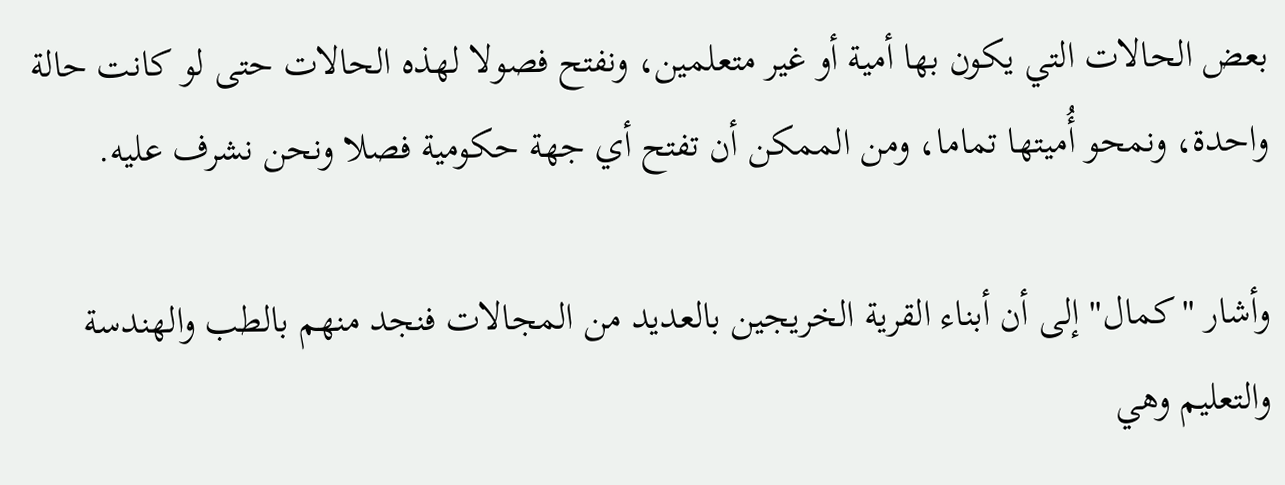بعض الحالات التي يكون بها أمية أو غير متعلمين، ونفتح فصولا لهذه الحالات حتى لو كانت حالة واحدة، ونمحو أُميتها تماما، ومن الممكن أن تفتح أي جهة حكومية فصلا ونحن نشرف عليه.

وأشار "كمال" إلى أن أبناء القرية الخريجين بالعديد من المجالات فنجد منهم بالطب والهندسة والتعليم وهي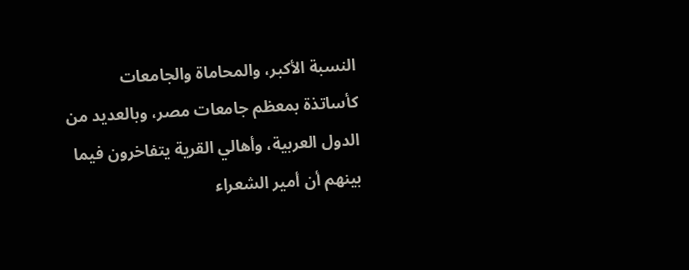النسبة الأكبر، والمحاماة والجامعات كأساتذة بمعظم جامعات مصر، وبالعديد من الدول العربية، وأهالي القرية يتفاخرون فيما بينهم أن أمير الشعراء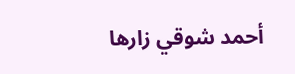أحمد شوقي زارها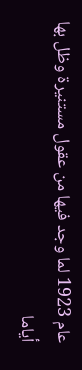عام 1923 لما وجد فيها من عقول مستنيرة وظل بها أياما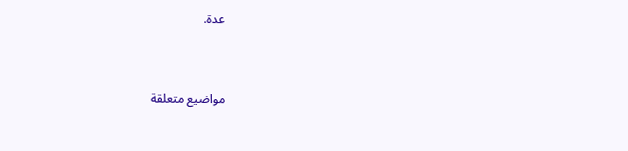عدة.


مواضيع متعلقة